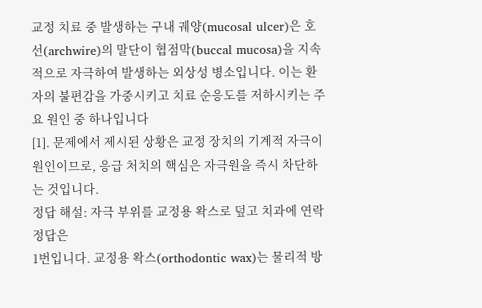교정 치료 중 발생하는 구내 궤양(mucosal ulcer)은 호선(archwire)의 말단이 협점막(buccal mucosa)을 지속적으로 자극하여 발생하는 외상성 병소입니다. 이는 환자의 불편감을 가중시키고 치료 순응도를 저하시키는 주요 원인 중 하나입니다
[1]. 문제에서 제시된 상황은 교정 장치의 기계적 자극이 원인이므로, 응급 처치의 핵심은 자극원을 즉시 차단하는 것입니다.
정답 해설: 자극 부위를 교정용 왁스로 덮고 치과에 연락
정답은
1번입니다. 교정용 왁스(orthodontic wax)는 물리적 방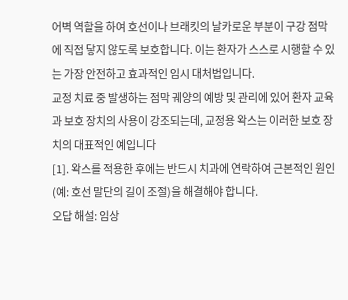어벽 역할을 하여 호선이나 브래킷의 날카로운 부분이 구강 점막에 직접 닿지 않도록 보호합니다. 이는 환자가 스스로 시행할 수 있는 가장 안전하고 효과적인 임시 대처법입니다.
교정 치료 중 발생하는 점막 궤양의 예방 및 관리에 있어 환자 교육과 보호 장치의 사용이 강조되는데, 교정용 왁스는 이러한 보호 장치의 대표적인 예입니다
[1]. 왁스를 적용한 후에는 반드시 치과에 연락하여 근본적인 원인(예: 호선 말단의 길이 조절)을 해결해야 합니다.
오답 해설: 임상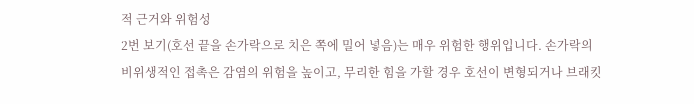적 근거와 위험성
2번 보기(호선 끝을 손가락으로 치은 쪽에 밀어 넣음)는 매우 위험한 행위입니다. 손가락의 비위생적인 접촉은 감염의 위험을 높이고, 무리한 힘을 가할 경우 호선이 변형되거나 브래킷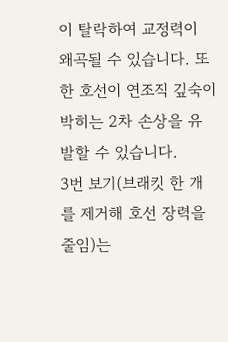이 탈락하여 교정력이 왜곡될 수 있습니다. 또한 호선이 연조직 깊숙이 박히는 2차 손상을 유발할 수 있습니다.
3번 보기(브래킷 한 개를 제거해 호선 장력을 줄임)는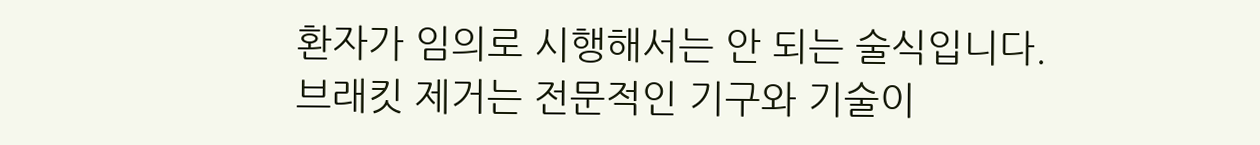환자가 임의로 시행해서는 안 되는 술식입니다. 브래킷 제거는 전문적인 기구와 기술이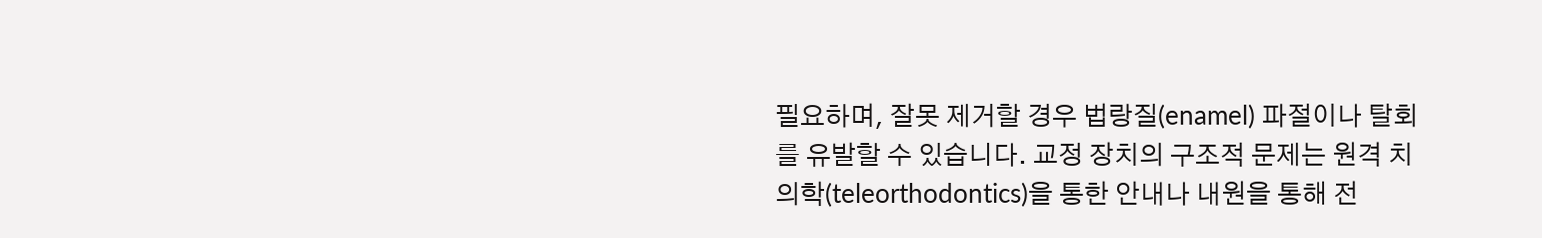필요하며, 잘못 제거할 경우 법랑질(enamel) 파절이나 탈회를 유발할 수 있습니다. 교정 장치의 구조적 문제는 원격 치의학(teleorthodontics)을 통한 안내나 내원을 통해 전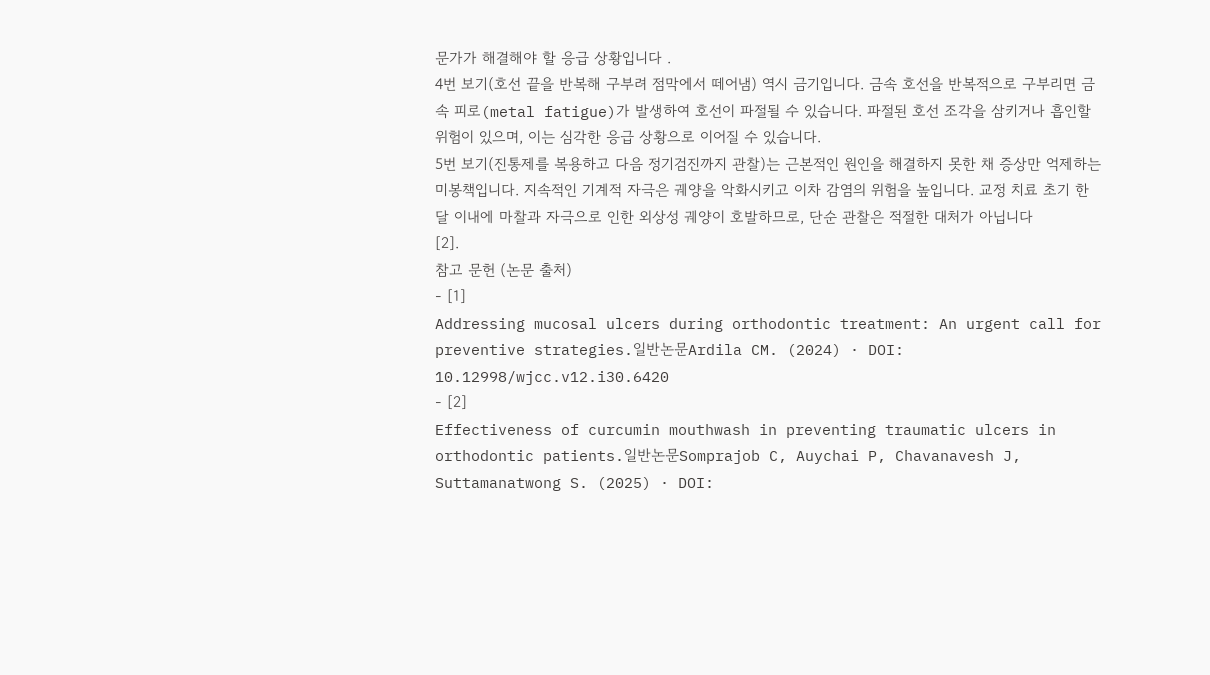문가가 해결해야 할 응급 상황입니다 .
4번 보기(호선 끝을 반복해 구부려 점막에서 떼어냄) 역시 금기입니다. 금속 호선을 반복적으로 구부리면 금속 피로(metal fatigue)가 발생하여 호선이 파절될 수 있습니다. 파절된 호선 조각을 삼키거나 흡인할 위험이 있으며, 이는 심각한 응급 상황으로 이어질 수 있습니다.
5번 보기(진통제를 복용하고 다음 정기검진까지 관찰)는 근본적인 원인을 해결하지 못한 채 증상만 억제하는 미봉책입니다. 지속적인 기계적 자극은 궤양을 악화시키고 이차 감염의 위험을 높입니다. 교정 치료 초기 한 달 이내에 마찰과 자극으로 인한 외상성 궤양이 호발하므로, 단순 관찰은 적절한 대처가 아닙니다
[2].
참고 문헌 (논문 출처)
- [1]
Addressing mucosal ulcers during orthodontic treatment: An urgent call for preventive strategies.일반논문Ardila CM. (2024) · DOI: 10.12998/wjcc.v12.i30.6420
- [2]
Effectiveness of curcumin mouthwash in preventing traumatic ulcers in orthodontic patients.일반논문Somprajob C, Auychai P, Chavanavesh J, Suttamanatwong S. (2025) · DOI: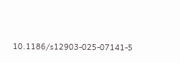10.1186/s12903-025-07141-5